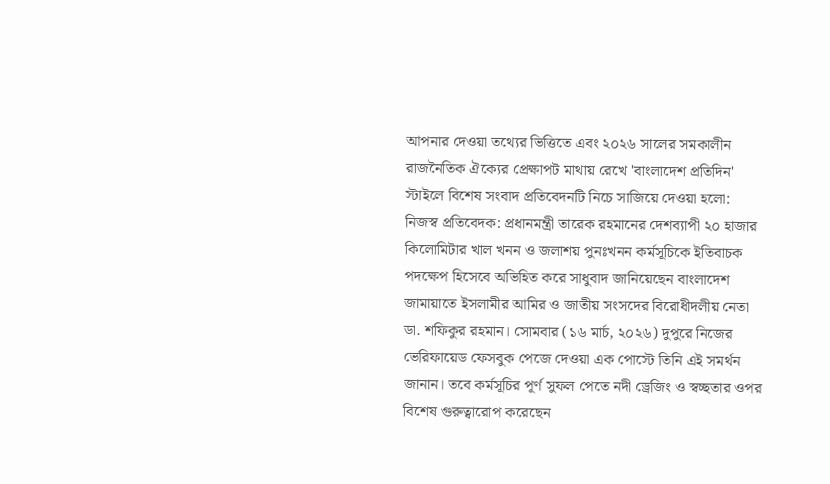আপনার দেওয়া তথ্যের ভিত্তিতে এবং ২০২৬ সালের সমকালীন রাজনৈতিক ঐক্যের প্রেক্ষাপট মাথায় রেখে 'বাংলাদেশ প্রতিদিন' স্টাইলে বিশেষ সংবাদ প্রতিবেদনটি নিচে সাজিয়ে দেওয়া হলো:
নিজস্ব প্রতিবেদক: প্রধানমন্ত্রী তারেক রহমানের দেশব্যাপী ২০ হাজার কিলোমিটার খাল খনন ও জলাশয় পুনঃখনন কর্মসূচিকে ইতিবাচক পদক্ষেপ হিসেবে অভিহিত করে সাধুবাদ জানিয়েছেন বাংলাদেশ জামায়াতে ইসলামীর আমির ও জাতীয় সংসদের বিরোধীদলীয় নেতা ডা. শফিকুর রহমান। সোমবার (১৬ মার্চ, ২০২৬) দুপুরে নিজের ভেরিফায়েড ফেসবুক পেজে দেওয়া এক পোস্টে তিনি এই সমর্থন জানান। তবে কর্মসূচির পূর্ণ সুফল পেতে নদী ড্রেজিং ও স্বচ্ছতার ওপর বিশেষ গুরুত্বারোপ করেছেন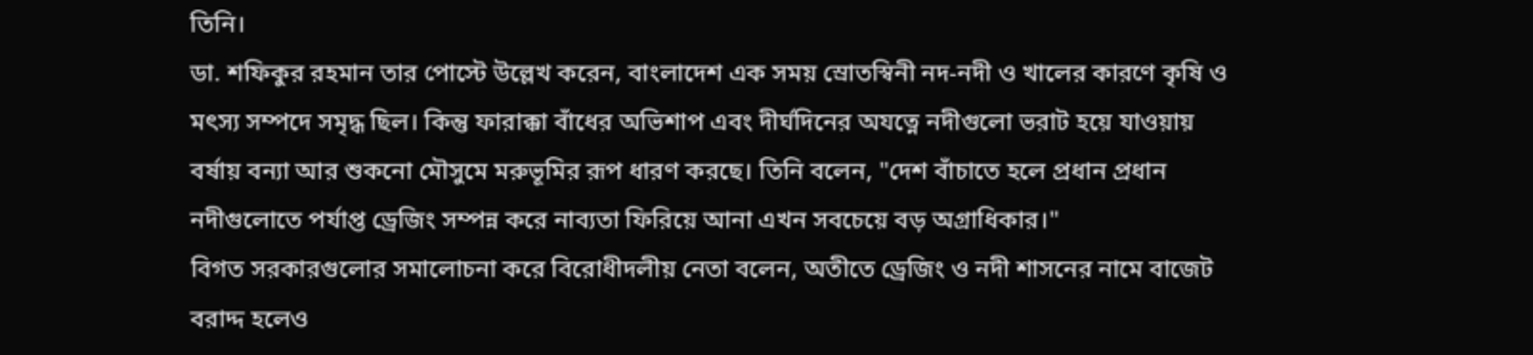তিনি।
ডা. শফিকুর রহমান তার পোস্টে উল্লেখ করেন, বাংলাদেশ এক সময় স্রোতস্বিনী নদ-নদী ও খালের কারণে কৃষি ও মৎস্য সম্পদে সমৃদ্ধ ছিল। কিন্তু ফারাক্কা বাঁধের অভিশাপ এবং দীর্ঘদিনের অযত্নে নদীগুলো ভরাট হয়ে যাওয়ায় বর্ষায় বন্যা আর শুকনো মৌসুমে মরুভূমির রূপ ধারণ করছে। তিনি বলেন, "দেশ বাঁচাতে হলে প্রধান প্রধান নদীগুলোতে পর্যাপ্ত ড্রেজিং সম্পন্ন করে নাব্যতা ফিরিয়ে আনা এখন সবচেয়ে বড় অগ্রাধিকার।"
বিগত সরকারগুলোর সমালোচনা করে বিরোধীদলীয় নেতা বলেন, অতীতে ড্রেজিং ও নদী শাসনের নামে বাজেট বরাদ্দ হলেও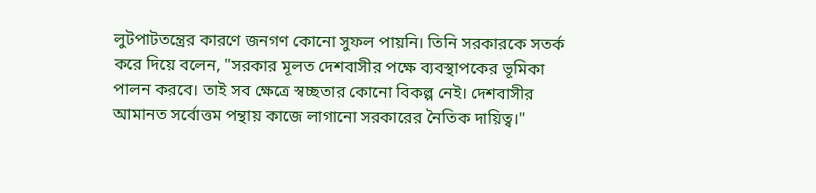লুটপাটতন্ত্রের কারণে জনগণ কোনো সুফল পায়নি। তিনি সরকারকে সতর্ক করে দিয়ে বলেন, "সরকার মূলত দেশবাসীর পক্ষে ব্যবস্থাপকের ভূমিকা পালন করবে। তাই সব ক্ষেত্রে স্বচ্ছতার কোনো বিকল্প নেই। দেশবাসীর আমানত সর্বোত্তম পন্থায় কাজে লাগানো সরকারের নৈতিক দায়িত্ব।"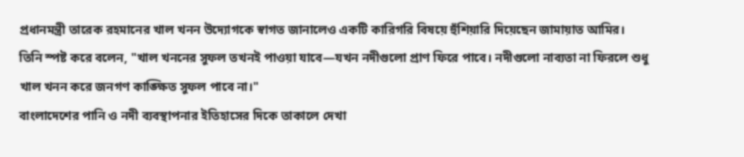প্রধানমন্ত্রী তারেক রহমানের খাল খনন উদ্যোগকে স্বাগত জানালেও একটি কারিগরি বিষয়ে হুঁশিয়ারি দিয়েছেন জামায়াত আমির। তিনি স্পষ্ট করে বলেন, "খাল খননের সুফল তখনই পাওয়া যাবে—যখন নদীগুলো প্রাণ ফিরে পাবে। নদীগুলো নাব্যতা না ফিরলে শুধু খাল খনন করে জনগণ কাঙ্ক্ষিত সুফল পাবে না।"
বাংলাদেশের পানি ও নদী ব্যবস্থাপনার ইতিহাসের দিকে তাকালে দেখা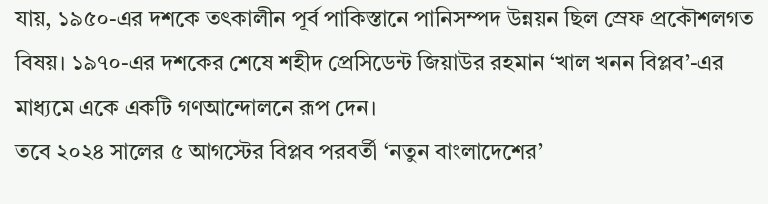যায়, ১৯৫০-এর দশকে তৎকালীন পূর্ব পাকিস্তানে পানিসম্পদ উন্নয়ন ছিল স্রেফ প্রকৌশলগত বিষয়। ১৯৭০-এর দশকের শেষে শহীদ প্রেসিডেন্ট জিয়াউর রহমান ‘খাল খনন বিপ্লব’-এর মাধ্যমে একে একটি গণআন্দোলনে রূপ দেন।
তবে ২০২৪ সালের ৫ আগস্টের বিপ্লব পরবর্তী ‘নতুন বাংলাদেশের’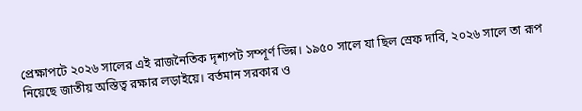প্রেক্ষাপটে ২০২৬ সালের এই রাজনৈতিক দৃশ্যপট সম্পূর্ণ ভিন্ন। ১৯৫০ সালে যা ছিল স্রেফ দাবি, ২০২৬ সালে তা রূপ নিয়েছে জাতীয় অস্তিত্ব রক্ষার লড়াইয়ে। বর্তমান সরকার ও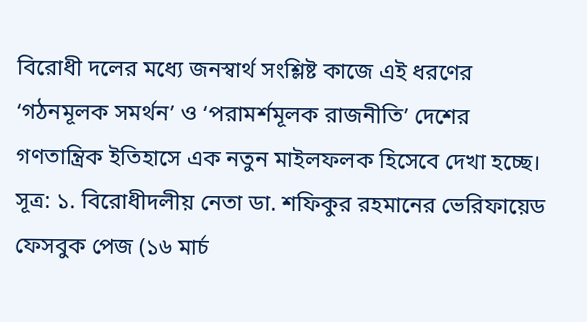বিরোধী দলের মধ্যে জনস্বার্থ সংশ্লিষ্ট কাজে এই ধরণের ‘গঠনমূলক সমর্থন’ ও ‘পরামর্শমূলক রাজনীতি’ দেশের গণতান্ত্রিক ইতিহাসে এক নতুন মাইলফলক হিসেবে দেখা হচ্ছে।
সূত্র: ১. বিরোধীদলীয় নেতা ডা. শফিকুর রহমানের ভেরিফায়েড ফেসবুক পেজ (১৬ মার্চ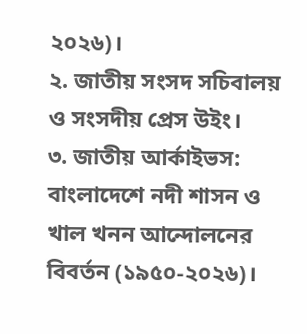২০২৬)।
২. জাতীয় সংসদ সচিবালয় ও সংসদীয় প্রেস উইং।
৩. জাতীয় আর্কাইভস: বাংলাদেশে নদী শাসন ও খাল খনন আন্দোলনের বিবর্তন (১৯৫০-২০২৬)।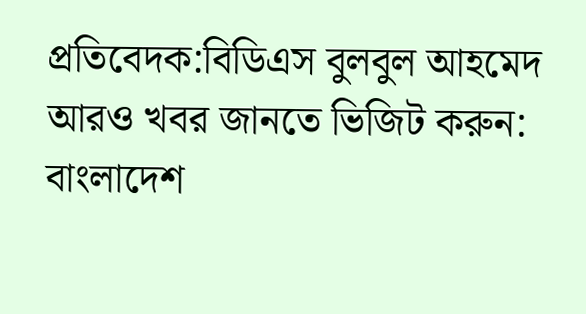প্রতিবেদক:বিডিএস বুলবুল আহমেদ
আরও খবর জানতে ভিজিট করুন: বাংলাদেশ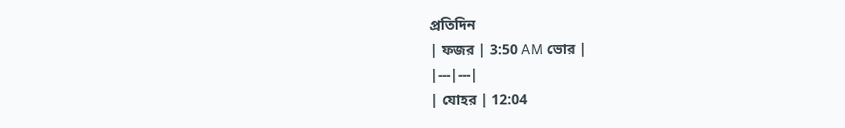প্রতিদিন
| ফজর | 3:50 AM ভোর |
|---|---|
| যোহর | 12:04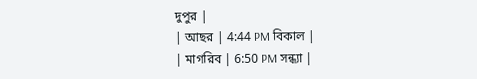দুপুর |
| আছর | 4:44 PM বিকাল |
| মাগরিব | 6:50 PM সন্ধ্যা |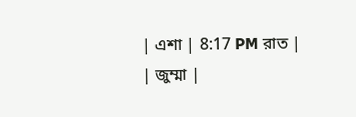| এশা | 8:17 PM রাত |
| জুম্মা |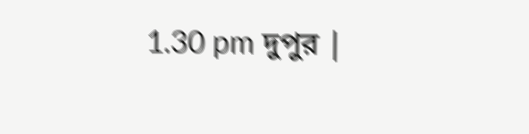1.30 pm দুপুর |